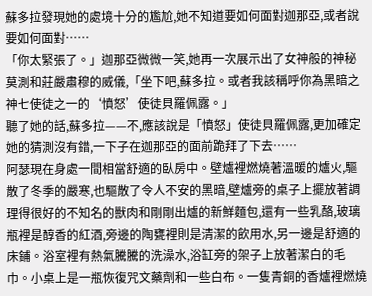蘇多拉發現她的處境十分的尷尬,她不知道要如何面對迦那亞,或者說要如何面對……
「你太緊張了。」迦那亞微微一笑,她再一次展示出了女神般的神秘莫測和莊嚴肅穆的威儀,「坐下吧,蘇多拉。或者我該稱呼你為黑暗之神七使徒之一的‘憤怒’使徒貝羅佩露。」
聽了她的話,蘇多拉——不,應該說是「憤怒」使徒貝羅佩露,更加確定她的猜測沒有錯,一下子在迦那亞的面前跪拜了下去……
阿瑟現在身處一間相當舒適的臥房中。壁爐裡燃燒著溫暖的爐火,驅散了冬季的嚴寒,也驅散了令人不安的黑暗,壁爐旁的桌子上擺放著調理得很好的不知名的獸肉和剛剛出爐的新鮮麵包,還有一些乳酪,玻璃瓶裡是醇香的紅酒,旁邊的陶甕裡則是清潔的飲用水,另一邊是舒適的床鋪。浴室裡有熱氣騰騰的洗澡水,浴缸旁的架子上放著潔白的毛巾。小桌上是一瓶恢復咒文藥劑和一些白布。一隻青銅的香爐裡燃燒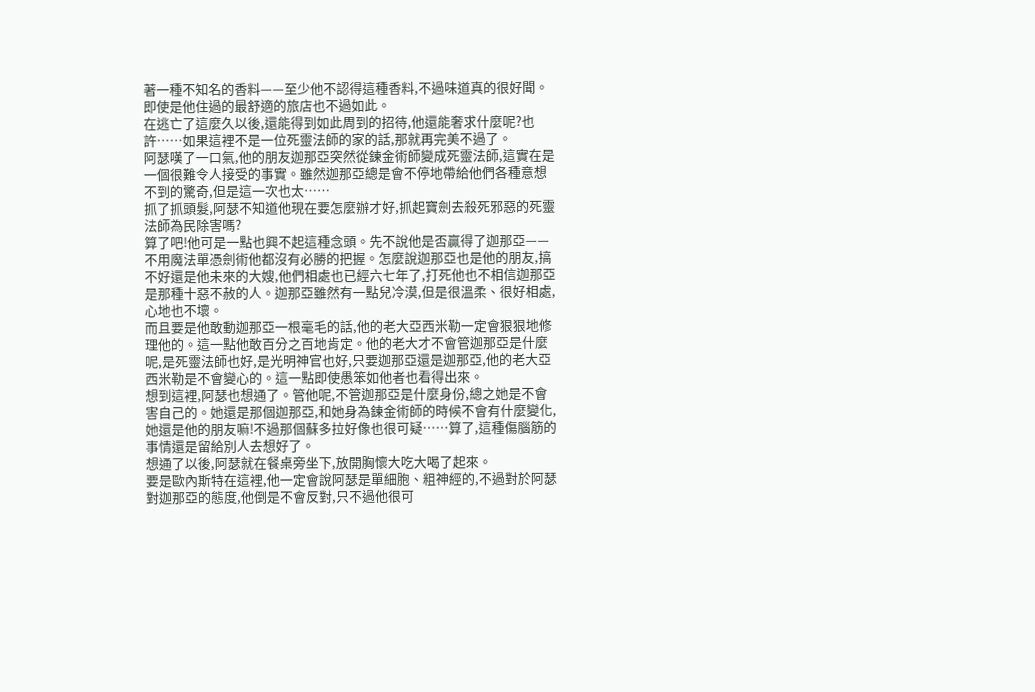著一種不知名的香料——至少他不認得這種香料,不過味道真的很好聞。即使是他住過的最舒適的旅店也不過如此。
在逃亡了這麼久以後,還能得到如此周到的招待,他還能奢求什麼呢?也許……如果這裡不是一位死靈法師的家的話,那就再完美不過了。
阿瑟嘆了一口氣,他的朋友迦那亞突然從鍊金術師變成死靈法師,這實在是一個很難令人接受的事實。雖然迦那亞總是會不停地帶給他們各種意想不到的驚奇,但是這一次也太……
抓了抓頭髮,阿瑟不知道他現在要怎麼辦才好,抓起寶劍去殺死邪惡的死靈法師為民除害嗎?
算了吧!他可是一點也興不起這種念頭。先不說他是否贏得了迦那亞——不用魔法單憑劍術他都沒有必勝的把握。怎麼說迦那亞也是他的朋友,搞不好還是他未來的大嫂,他們相處也已經六七年了,打死他也不相信迦那亞是那種十惡不赦的人。迦那亞雖然有一點兒冷漠,但是很溫柔、很好相處,心地也不壞。
而且要是他敢動迦那亞一根毫毛的話,他的老大亞西米勒一定會狠狠地修理他的。這一點他敢百分之百地肯定。他的老大才不會管迦那亞是什麼呢,是死靈法師也好,是光明神官也好,只要迦那亞還是迦那亞,他的老大亞西米勒是不會變心的。這一點即使愚笨如他者也看得出來。
想到這裡,阿瑟也想通了。管他呢,不管迦那亞是什麼身份,總之她是不會害自己的。她還是那個迦那亞,和她身為鍊金術師的時候不會有什麼變化,她還是他的朋友嘛!不過那個蘇多拉好像也很可疑……算了,這種傷腦筋的事情還是留給別人去想好了。
想通了以後,阿瑟就在餐桌旁坐下,放開胸懷大吃大喝了起來。
要是歐內斯特在這裡,他一定會說阿瑟是單細胞、粗神經的,不過對於阿瑟對迦那亞的態度,他倒是不會反對,只不過他很可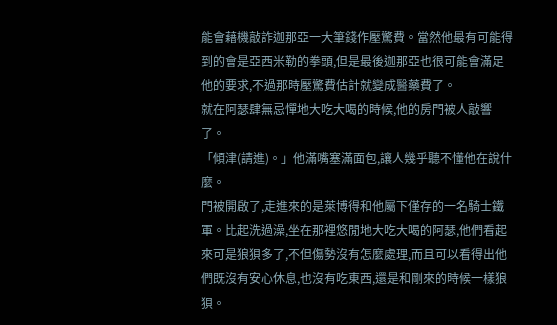能會藉機敲詐迦那亞一大筆錢作壓驚費。當然他最有可能得到的會是亞西米勒的拳頭,但是最後迦那亞也很可能會滿足他的要求,不過那時壓驚費估計就變成醫藥費了。
就在阿瑟肆無忌憚地大吃大喝的時候,他的房門被人敲響了。
「傾津(請進)。」他滿嘴塞滿面包,讓人幾乎聽不懂他在說什麼。
門被開啟了,走進來的是萊博得和他屬下僅存的一名騎士鐵軍。比起洗過澡,坐在那裡悠閒地大吃大喝的阿瑟,他們看起來可是狼狽多了,不但傷勢沒有怎麼處理,而且可以看得出他們既沒有安心休息,也沒有吃東西,還是和剛來的時候一樣狼狽。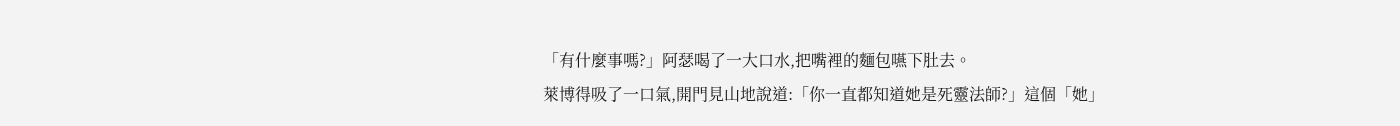「有什麼事嗎?」阿瑟喝了一大口水,把嘴裡的麵包嚥下肚去。
萊博得吸了一口氣,開門見山地說道:「你一直都知道她是死靈法師?」這個「她」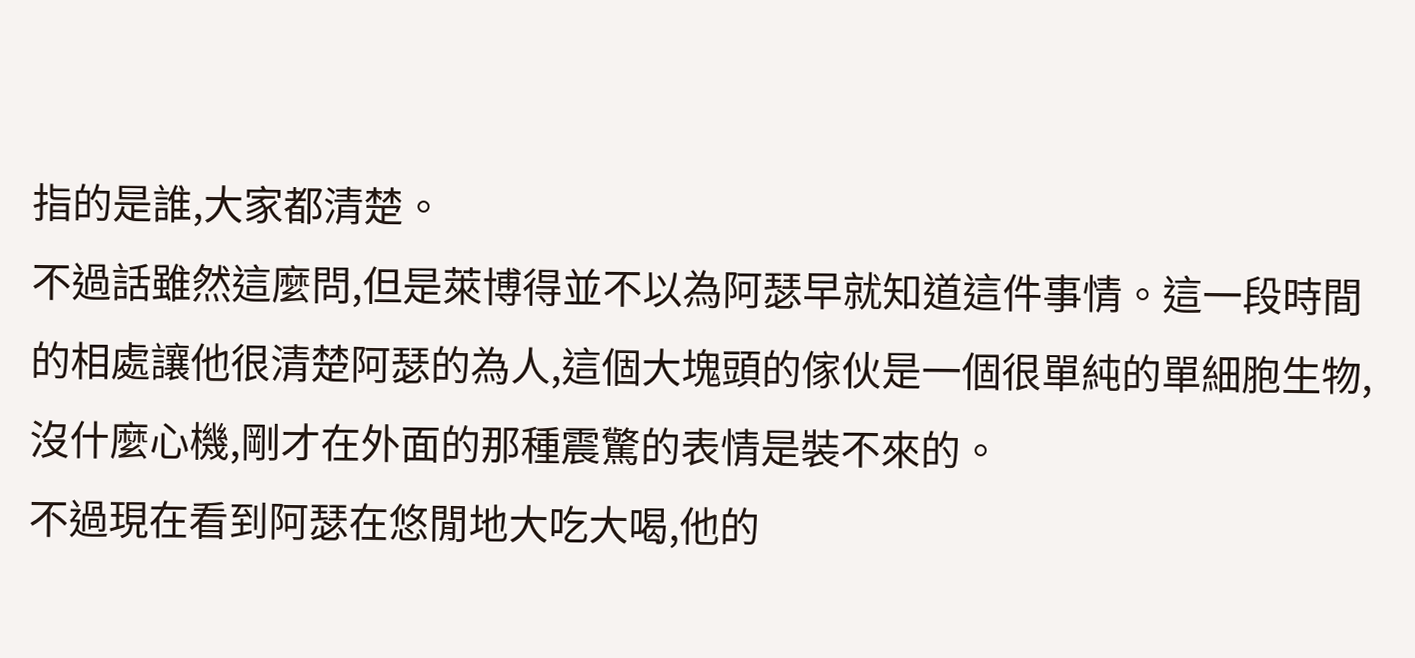指的是誰,大家都清楚。
不過話雖然這麼問,但是萊博得並不以為阿瑟早就知道這件事情。這一段時間的相處讓他很清楚阿瑟的為人,這個大塊頭的傢伙是一個很單純的單細胞生物,沒什麼心機,剛才在外面的那種震驚的表情是裝不來的。
不過現在看到阿瑟在悠閒地大吃大喝,他的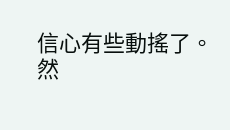信心有些動搖了。
然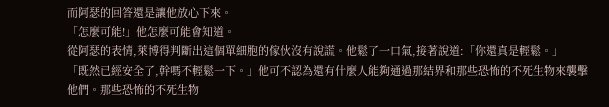而阿瑟的回答還是讓他放心下來。
「怎麼可能!」他怎麼可能會知道。
從阿瑟的表情,萊博得判斷出這個單細胞的傢伙沒有說謊。他鬆了一口氣,接著說道:「你還真是輕鬆。」
「既然已經安全了,幹嗎不輕鬆一下。」他可不認為還有什麼人能夠通過那結界和那些恐怖的不死生物來襲擊他們。那些恐怖的不死生物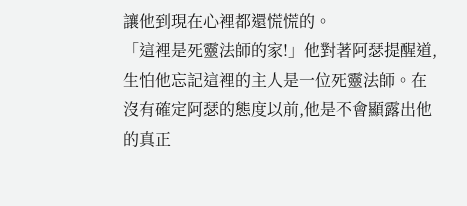讓他到現在心裡都還慌慌的。
「這裡是死靈法師的家!」他對著阿瑟提醒道,生怕他忘記這裡的主人是一位死靈法師。在沒有確定阿瑟的態度以前,他是不會顯露出他的真正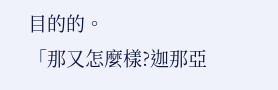目的的。
「那又怎麼樣?迦那亞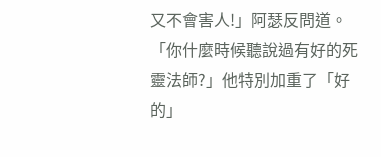又不會害人!」阿瑟反問道。
「你什麼時候聽說過有好的死靈法師?」他特別加重了「好的」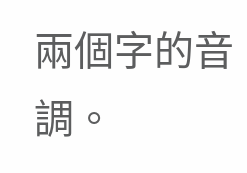兩個字的音調。